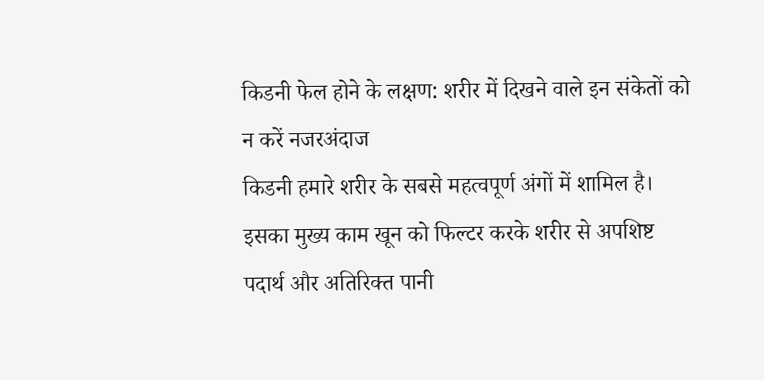किडनी फेल होने के लक्षण: शरीर में दिखने वाले इन संकेतों को न करें नजरअंदाज
किडनी हमारे शरीर के सबसे महत्वपूर्ण अंगों में शामिल है। इसका मुख्य काम खून को फिल्टर करके शरीर से अपशिष्ट पदार्थ और अतिरिक्त पानी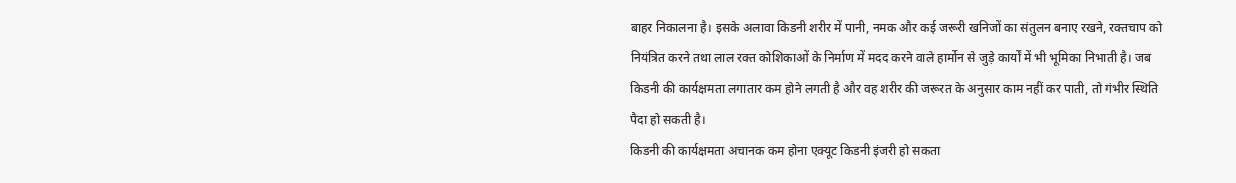बाहर निकालना है। इसके अलावा किडनी शरीर में पानी, नमक और कई जरूरी खनिजों का संतुलन बनाए रखने, रक्तचाप को नियंत्रित करने तथा लाल रक्त कोशिकाओं के निर्माण में मदद करने वाले हार्मोन से जुड़े कार्यों में भी भूमिका निभाती है। जब किडनी की कार्यक्षमता लगातार कम होने लगती है और वह शरीर की जरूरत के अनुसार काम नहीं कर पाती, तो गंभीर स्थिति पैदा हो सकती है।
किडनी की कार्यक्षमता अचानक कम होना एक्यूट किडनी इंजरी हो सकता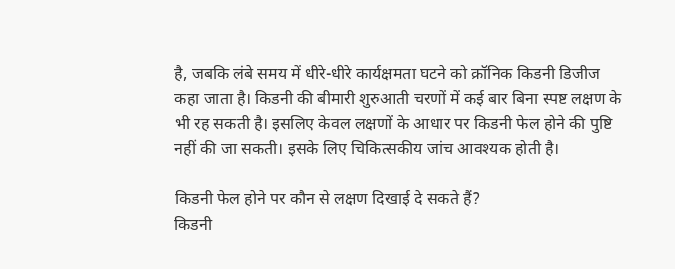है, जबकि लंबे समय में धीरे-धीरे कार्यक्षमता घटने को क्रॉनिक किडनी डिजीज कहा जाता है। किडनी की बीमारी शुरुआती चरणों में कई बार बिना स्पष्ट लक्षण के भी रह सकती है। इसलिए केवल लक्षणों के आधार पर किडनी फेल होने की पुष्टि नहीं की जा सकती। इसके लिए चिकित्सकीय जांच आवश्यक होती है।

किडनी फेल होने पर कौन से लक्षण दिखाई दे सकते हैं?
किडनी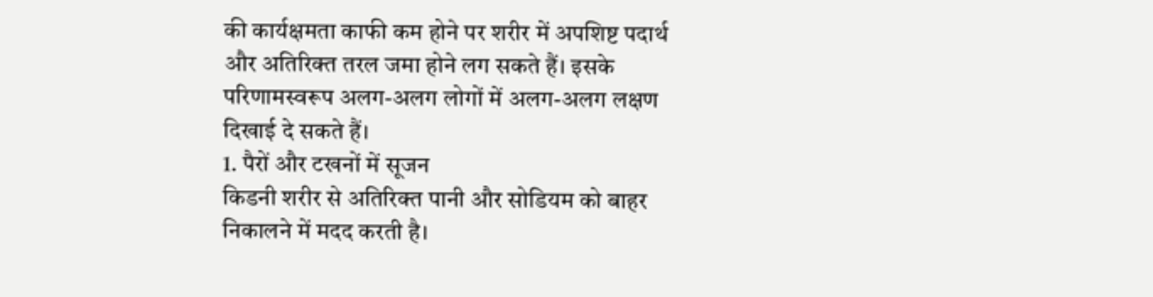की कार्यक्षमता काफी कम होने पर शरीर में अपशिष्ट पदार्थ और अतिरिक्त तरल जमा होने लग सकते हैं। इसके परिणामस्वरूप अलग-अलग लोगों में अलग-अलग लक्षण दिखाई दे सकते हैं।
1. पैरों और टखनों में सूजन
किडनी शरीर से अतिरिक्त पानी और सोडियम को बाहर निकालने में मदद करती है।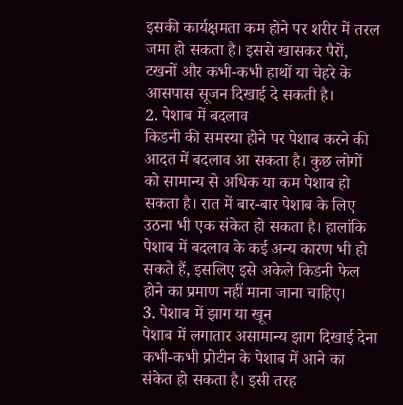इसकी कार्यक्षमता कम होने पर शरीर में तरल जमा हो सकता है। इससे खासकर पैरों, टखनों और कभी-कभी हाथों या चेहरे के आसपास सूजन दिखाई दे सकती है।
2. पेशाब में बदलाव
किडनी की समस्या होने पर पेशाब करने की आदत में बदलाव आ सकता है। कुछ लोगों को सामान्य से अधिक या कम पेशाब हो सकता है। रात में बार-बार पेशाब के लिए उठना भी एक संकेत हो सकता है। हालांकि पेशाब में बदलाव के कई अन्य कारण भी हो सकते हैं, इसलिए इसे अकेले किडनी फेल होने का प्रमाण नहीं माना जाना चाहिए।
3. पेशाब में झाग या खून
पेशाब में लगातार असामान्य झाग दिखाई देना कभी-कभी प्रोटीन के पेशाब में आने का संकेत हो सकता है। इसी तरह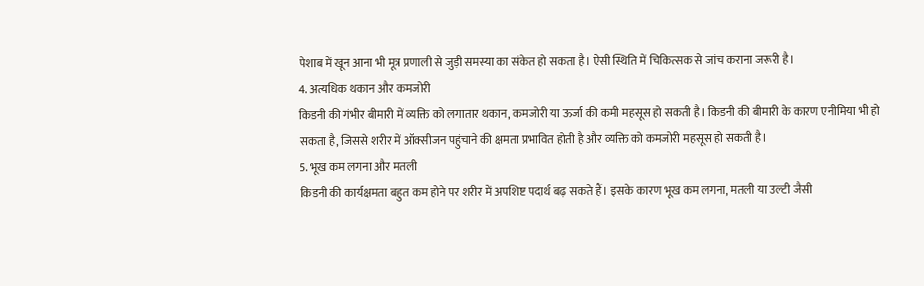पेशाब में खून आना भी मूत्र प्रणाली से जुड़ी समस्या का संकेत हो सकता है। ऐसी स्थिति में चिकित्सक से जांच कराना जरूरी है।
4. अत्यधिक थकान और कमजोरी
किडनी की गंभीर बीमारी में व्यक्ति को लगातार थकान, कमजोरी या ऊर्जा की कमी महसूस हो सकती है। किडनी की बीमारी के कारण एनीमिया भी हो सकता है, जिससे शरीर में ऑक्सीजन पहुंचाने की क्षमता प्रभावित होती है और व्यक्ति को कमजोरी महसूस हो सकती है।
5. भूख कम लगना और मतली
किडनी की कार्यक्षमता बहुत कम होने पर शरीर में अपशिष्ट पदार्थ बढ़ सकते हैं। इसके कारण भूख कम लगना, मतली या उल्टी जैसी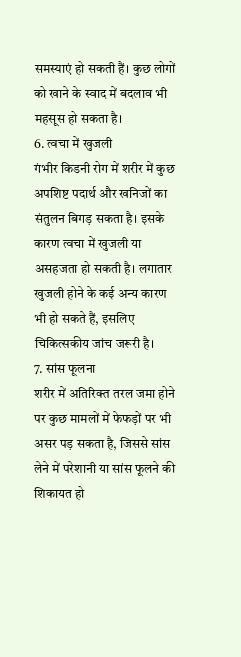समस्याएं हो सकती हैं। कुछ लोगों को खाने के स्वाद में बदलाव भी महसूस हो सकता है।
6. त्वचा में खुजली
गंभीर किडनी रोग में शरीर में कुछ अपशिष्ट पदार्थ और खनिजों का संतुलन बिगड़ सकता है। इसके कारण त्वचा में खुजली या असहजता हो सकती है। लगातार खुजली होने के कई अन्य कारण भी हो सकते हैं, इसलिए चिकित्सकीय जांच जरूरी है।
7. सांस फूलना
शरीर में अतिरिक्त तरल जमा होने पर कुछ मामलों में फेफड़ों पर भी असर पड़ सकता है, जिससे सांस लेने में परेशानी या सांस फूलने की शिकायत हो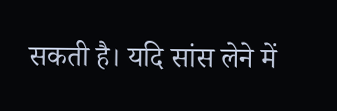सकती है। यदि सांस लेने में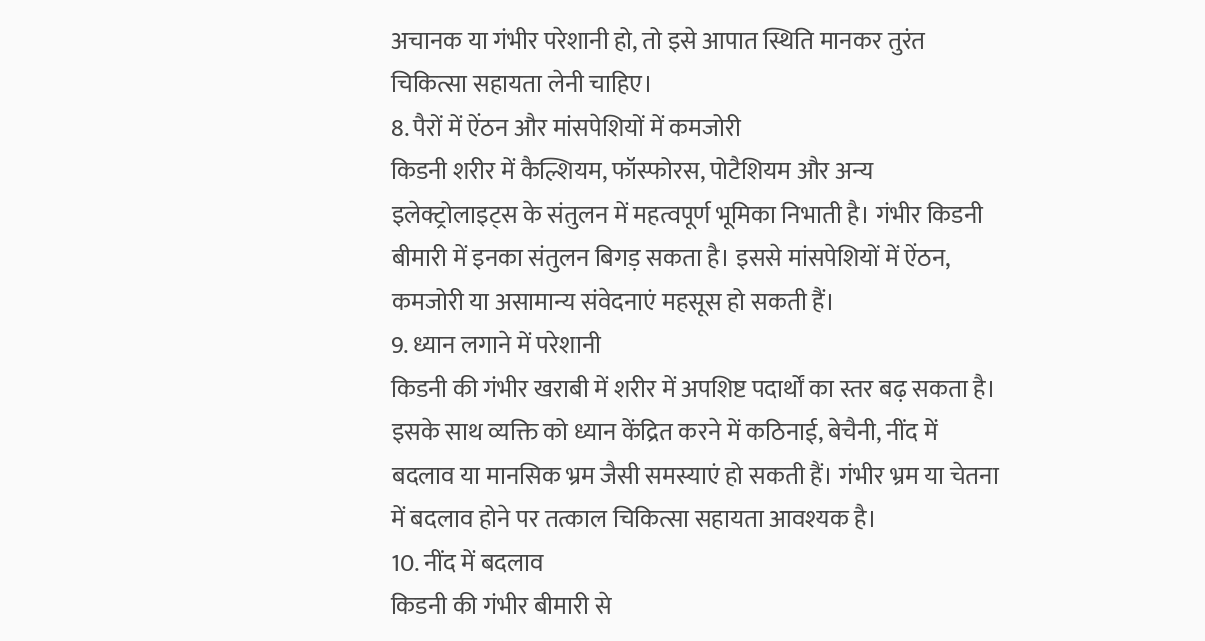अचानक या गंभीर परेशानी हो, तो इसे आपात स्थिति मानकर तुरंत चिकित्सा सहायता लेनी चाहिए।
8. पैरों में ऐंठन और मांसपेशियों में कमजोरी
किडनी शरीर में कैल्शियम, फॉस्फोरस, पोटैशियम और अन्य इलेक्ट्रोलाइट्स के संतुलन में महत्वपूर्ण भूमिका निभाती है। गंभीर किडनी बीमारी में इनका संतुलन बिगड़ सकता है। इससे मांसपेशियों में ऐंठन, कमजोरी या असामान्य संवेदनाएं महसूस हो सकती हैं।
9. ध्यान लगाने में परेशानी
किडनी की गंभीर खराबी में शरीर में अपशिष्ट पदार्थों का स्तर बढ़ सकता है। इसके साथ व्यक्ति को ध्यान केंद्रित करने में कठिनाई, बेचैनी, नींद में बदलाव या मानसिक भ्रम जैसी समस्याएं हो सकती हैं। गंभीर भ्रम या चेतना में बदलाव होने पर तत्काल चिकित्सा सहायता आवश्यक है।
10. नींद में बदलाव
किडनी की गंभीर बीमारी से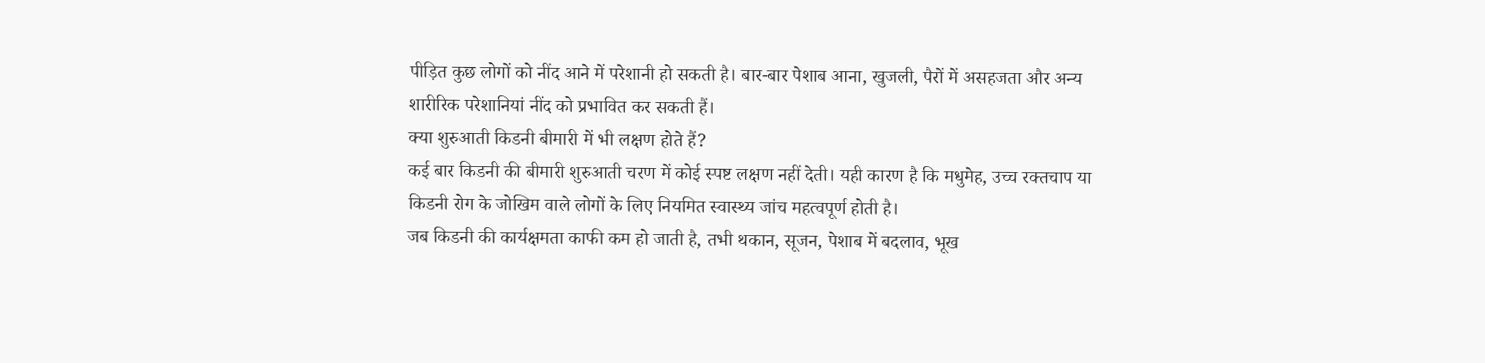पीड़ित कुछ लोगों को नींद आने में परेशानी हो सकती है। बार-बार पेशाब आना, खुजली, पैरों में असहजता और अन्य शारीरिक परेशानियां नींद को प्रभावित कर सकती हैं।
क्या शुरुआती किडनी बीमारी में भी लक्षण होते हैं?
कई बार किडनी की बीमारी शुरुआती चरण में कोई स्पष्ट लक्षण नहीं देती। यही कारण है कि मधुमेह, उच्च रक्तचाप या किडनी रोग के जोखिम वाले लोगों के लिए नियमित स्वास्थ्य जांच महत्वपूर्ण होती है।
जब किडनी की कार्यक्षमता काफी कम हो जाती है, तभी थकान, सूजन, पेशाब में बदलाव, भूख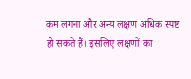कम लगना और अन्य लक्षण अधिक स्पष्ट हो सकते हैं। इसलिए लक्षणों का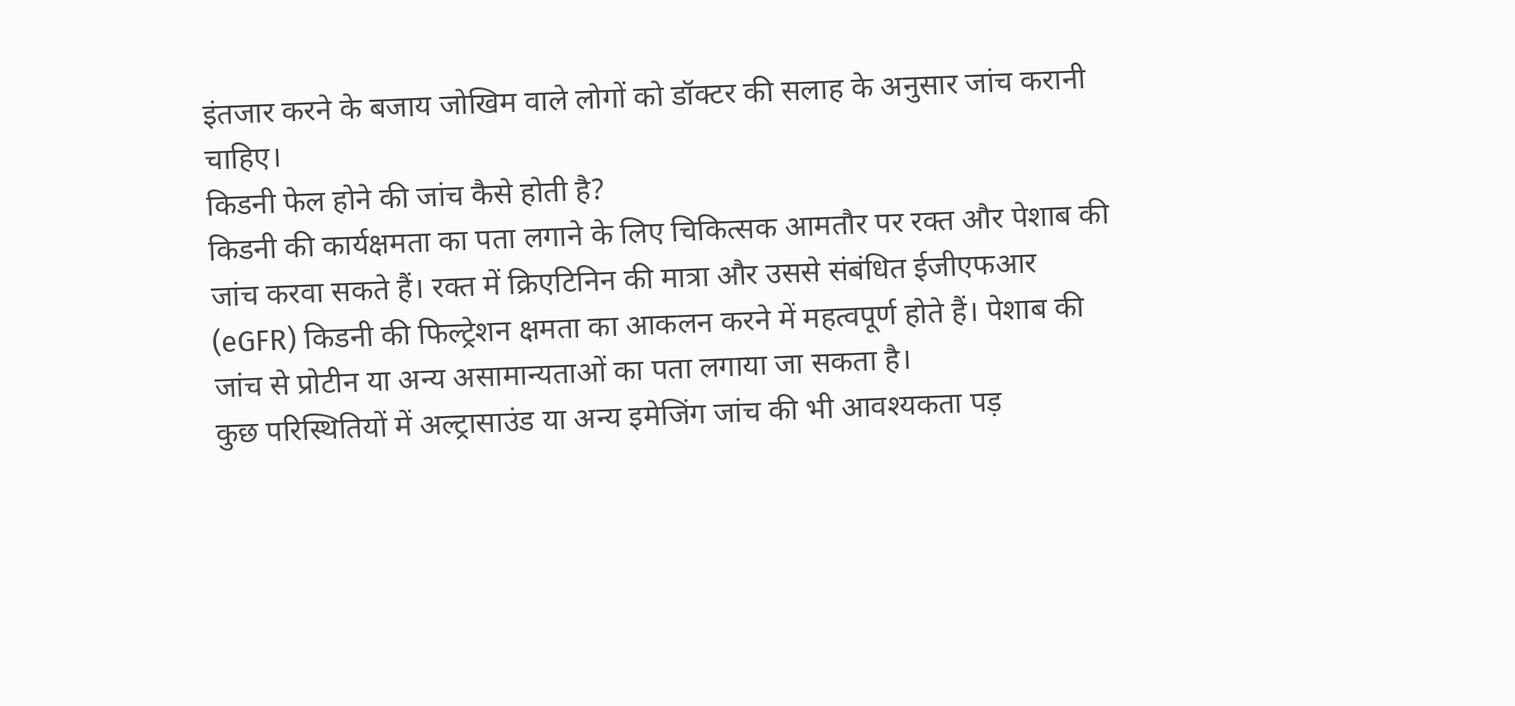इंतजार करने के बजाय जोखिम वाले लोगों को डॉक्टर की सलाह के अनुसार जांच करानी चाहिए।
किडनी फेल होने की जांच कैसे होती है?
किडनी की कार्यक्षमता का पता लगाने के लिए चिकित्सक आमतौर पर रक्त और पेशाब की जांच करवा सकते हैं। रक्त में क्रिएटिनिन की मात्रा और उससे संबंधित ईजीएफआर (eGFR) किडनी की फिल्ट्रेशन क्षमता का आकलन करने में महत्वपूर्ण होते हैं। पेशाब की जांच से प्रोटीन या अन्य असामान्यताओं का पता लगाया जा सकता है।
कुछ परिस्थितियों में अल्ट्रासाउंड या अन्य इमेजिंग जांच की भी आवश्यकता पड़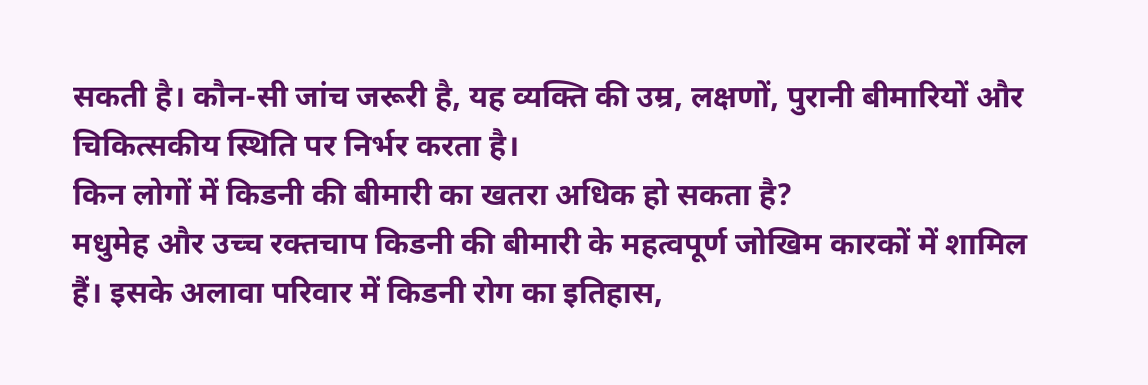सकती है। कौन-सी जांच जरूरी है, यह व्यक्ति की उम्र, लक्षणों, पुरानी बीमारियों और चिकित्सकीय स्थिति पर निर्भर करता है।
किन लोगों में किडनी की बीमारी का खतरा अधिक हो सकता है?
मधुमेह और उच्च रक्तचाप किडनी की बीमारी के महत्वपूर्ण जोखिम कारकों में शामिल हैं। इसके अलावा परिवार में किडनी रोग का इतिहास,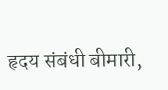हृदय संबंधी बीमारी,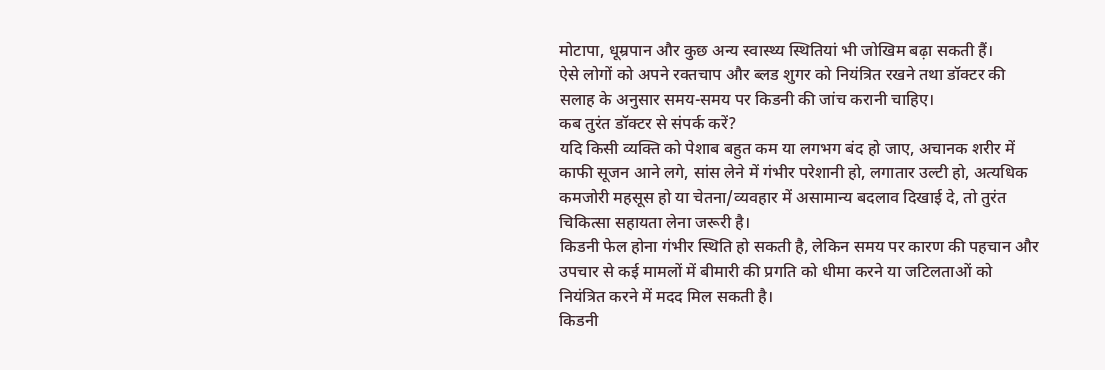मोटापा, धूम्रपान और कुछ अन्य स्वास्थ्य स्थितियां भी जोखिम बढ़ा सकती हैं।
ऐसे लोगों को अपने रक्तचाप और ब्लड शुगर को नियंत्रित रखने तथा डॉक्टर की सलाह के अनुसार समय-समय पर किडनी की जांच करानी चाहिए।
कब तुरंत डॉक्टर से संपर्क करें?
यदि किसी व्यक्ति को पेशाब बहुत कम या लगभग बंद हो जाए, अचानक शरीर में काफी सूजन आने लगे, सांस लेने में गंभीर परेशानी हो, लगातार उल्टी हो, अत्यधिक कमजोरी महसूस हो या चेतना/व्यवहार में असामान्य बदलाव दिखाई दे, तो तुरंत चिकित्सा सहायता लेना जरूरी है।
किडनी फेल होना गंभीर स्थिति हो सकती है, लेकिन समय पर कारण की पहचान और उपचार से कई मामलों में बीमारी की प्रगति को धीमा करने या जटिलताओं को नियंत्रित करने में मदद मिल सकती है।
किडनी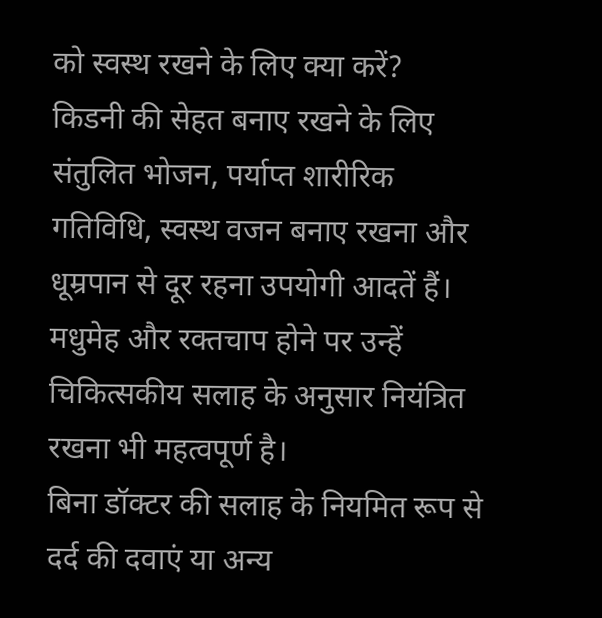को स्वस्थ रखने के लिए क्या करें?
किडनी की सेहत बनाए रखने के लिए संतुलित भोजन, पर्याप्त शारीरिक गतिविधि, स्वस्थ वजन बनाए रखना और धूम्रपान से दूर रहना उपयोगी आदतें हैं। मधुमेह और रक्तचाप होने पर उन्हें चिकित्सकीय सलाह के अनुसार नियंत्रित रखना भी महत्वपूर्ण है।
बिना डॉक्टर की सलाह के नियमित रूप से दर्द की दवाएं या अन्य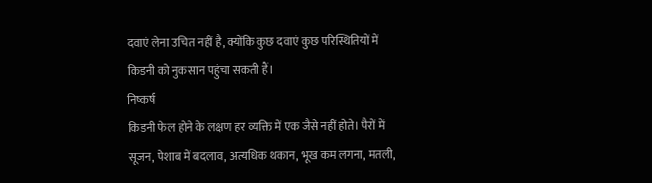दवाएं लेना उचित नहीं है, क्योंकि कुछ दवाएं कुछ परिस्थितियों में किडनी को नुकसान पहुंचा सकती हैं।
निष्कर्ष
किडनी फेल होने के लक्षण हर व्यक्ति में एक जैसे नहीं होते। पैरों में सूजन, पेशाब में बदलाव, अत्यधिक थकान, भूख कम लगना, मतली,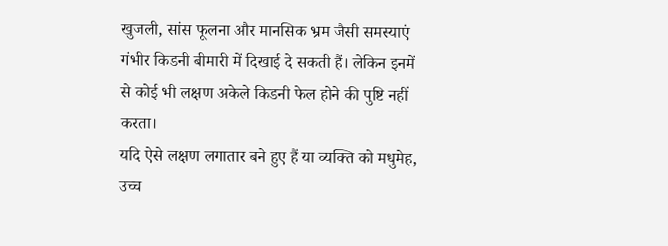खुजली, सांस फूलना और मानसिक भ्रम जैसी समस्याएं गंभीर किडनी बीमारी में दिखाई दे सकती हैं। लेकिन इनमें से कोई भी लक्षण अकेले किडनी फेल होने की पुष्टि नहीं करता।
यदि ऐसे लक्षण लगातार बने हुए हैं या व्यक्ति को मधुमेह, उच्च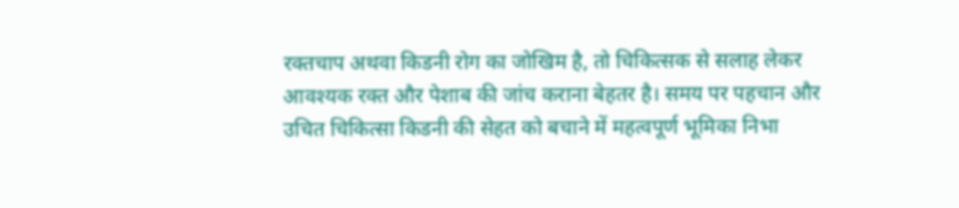रक्तचाप अथवा किडनी रोग का जोखिम है, तो चिकित्सक से सलाह लेकर आवश्यक रक्त और पेशाब की जांच कराना बेहतर है। समय पर पहचान और उचित चिकित्सा किडनी की सेहत को बचाने में महत्वपूर्ण भूमिका निभा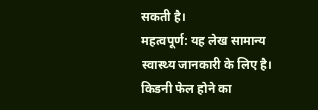सकती है।
महत्वपूर्ण: यह लेख सामान्य स्वास्थ्य जानकारी के लिए है। किडनी फेल होने का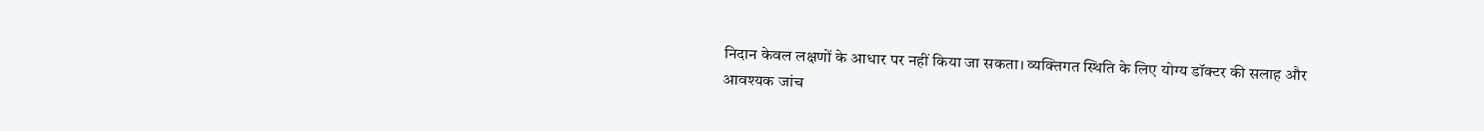निदान केवल लक्षणों के आधार पर नहीं किया जा सकता। व्यक्तिगत स्थिति के लिए योग्य डॉक्टर की सलाह और आवश्यक जांच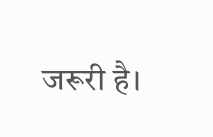जरूरी है।